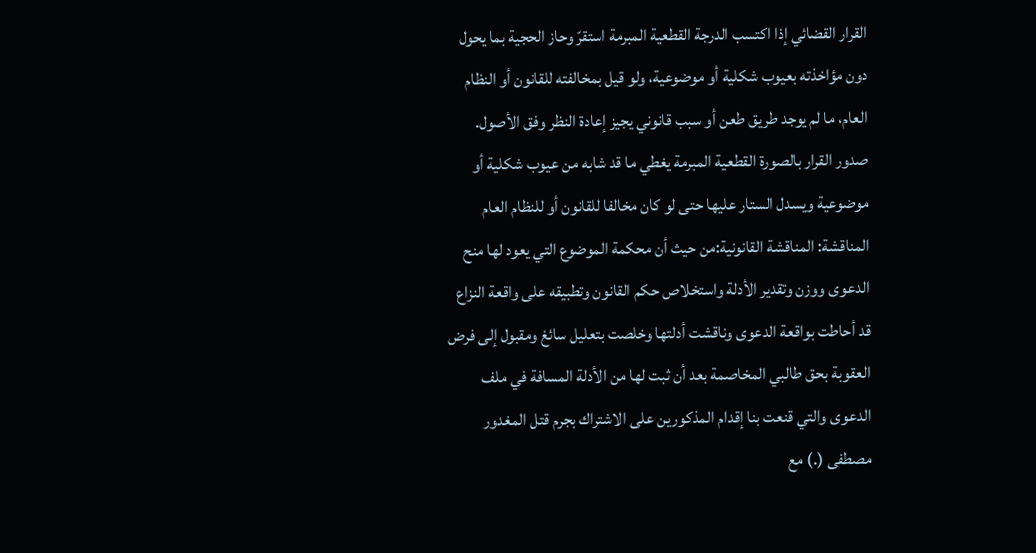القرار القضائي إذا اكتسب الدرجة القطعية المبرمة استقرّ وحاز الحجية بما يحول دون مؤاخذته بعيوب شكلية أو موضوعية، ولو قيل بمخالفته للقانون أو النظام العام، ما لم يوجد طريق طعن أو سبب قانوني يجيز إعادة النظر وفق الأصول.
صدور القرار بالصورة القطعية المبرمة يغطي ما قد شابه من عيوب شكلية أو موضوعية ويسدل الستار عليها حتى لو كان مخالفا للقانون أو للنظام العام المناقشة: المناقشة القانونية:من حيث أن محكمة الموضوع التي يعود لها منح الدعوى ووزن وتقدير الأدلة واستخلاص حكم القانون وتطبيقه على واقعة النزاع قد أحاطت بواقعة الدعوى وناقشت أدلتها وخلصت بتعليل سائغ ومقبول إلى فرض العقوبة بحق طالبي المخاصمة بعد أن ثبت لها من الأدلة المسافة في ملف الدعوى والتي قنعت بنا إقدام المذكورين على الاشتراك بجرم قتل المغدور مصطفى (.) مع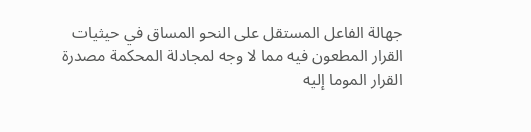جهالة الفاعل المستقل على النحو المساق في حيثيات القرار المطعون فيه مما لا وجه لمجادلة المحكمة مصدرة القرار الموما إليه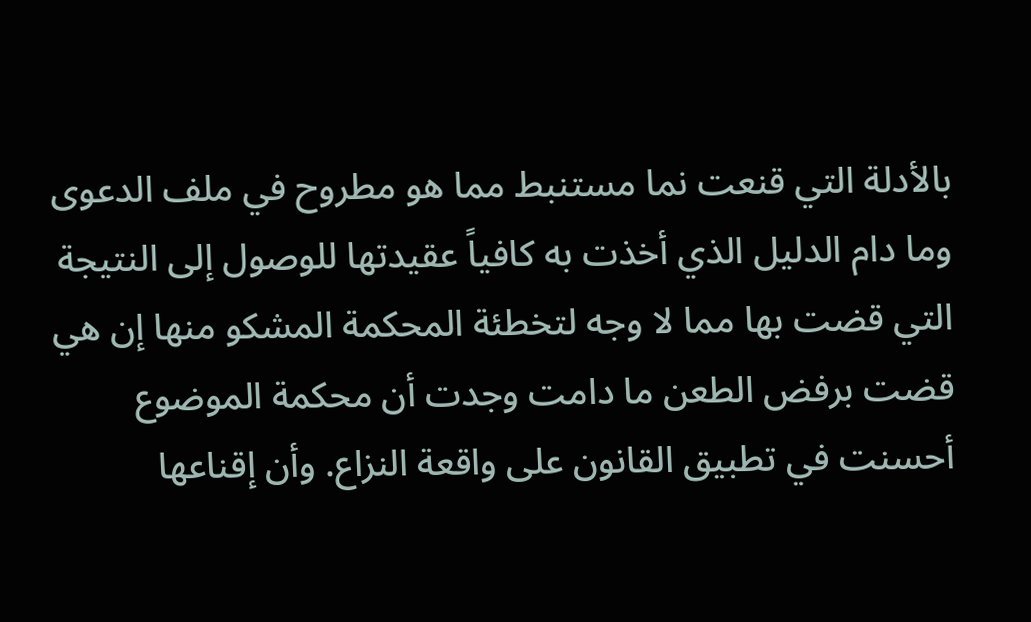بالأدلة التي قنعت نما مستنبط مما هو مطروح في ملف الدعوى وما دام الدليل الذي أخذت به كافياً عقيدتها للوصول إلى النتيجة التي قضت بها مما لا وجه لتخطئة المحكمة المشكو منها إن هي قضت برفض الطعن ما دامت وجدت أن محكمة الموضوع أحسنت في تطبيق القانون على واقعة النزاع. وأن إقناعها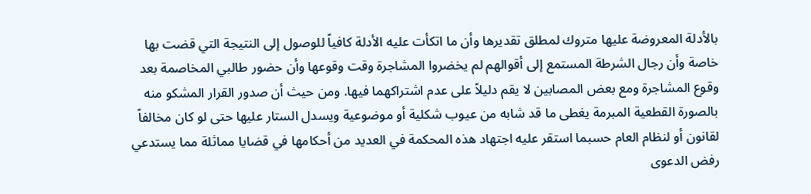بالأدلة المعروضة عليها متروك لمطلق تقديرها وأن ما اتكأت عليه الأدلة كافياً للوصول إلى النتيجة التي قضت بها خاصة وأن رجال الشرطة المستمع إلى أقوالهم لم يخضروا المشاجرة وقت وقوعها وأن حضور طالبي المخاصمة بعد وقوع المشاجرة ومع بعض المصابين لا يقم دليلاً على عدم اشتراكهما فيها. ومن حيث أن صدور القرار المشكو منه بالصورة القطعية المبرمة يغطى ما قد شابه من عيوب شكلية أو موضوعية ويسدل الستار عليها حتى لو كان مخالفاً لقانون أو لنظام العام حسبما استقر عليه اجتهاد هذه المحكمة في العديد من أحكامها في قضايا مماثلة مما يستدعي رفض الدعوى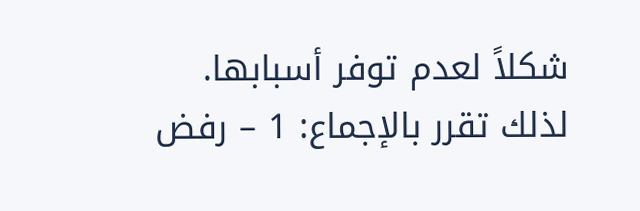شكلاً لعدم توفر أسبابها. لذلك تقرر بالإجماع: 1 – رفض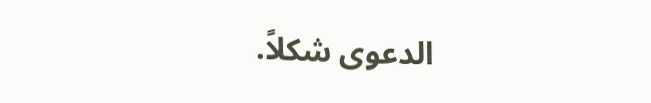الدعوى شكلاً.